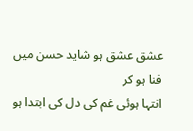عشق عشق ہو شاید حسن میں فنا ہو کر
انتہا ہوئی غم کی دل کی ابتدا ہو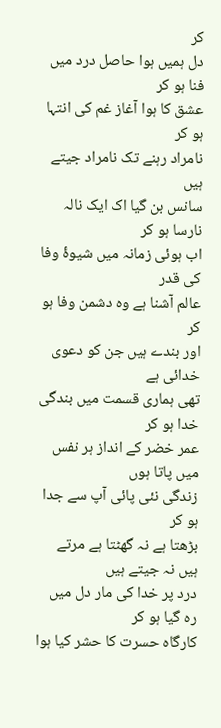کر
دل ہمیں ہوا حاصل درد میں فنا ہو کر
عشق کا ہوا آغاز غم کی انتہا ہو کر
نامراد رہنے تک نامراد جیتے ہیں
سانس بن گیا اک ایک نالہ نارسا ہو کر
اب ہوئی زمانہ میں شیوۂ وفا کی قدر
عالم آشنا ہے وہ دشمن وفا ہو کر
اور بندے ہیں جن کو دعوی خدائی ہے
تھی ہماری قسمت میں بندگی خدا ہو کر
عمر خضر کے انداز ہر نفس میں پاتا ہوں
زندگی نئی پائی آپ سے جدا ہو کر
بڑھتا ہے نہ گھٹتا ہے مرتے ہیں نہ جیتے ہیں
درد پر خدا کی مار دل میں رہ گیا ہو کر
کارگاہ حسرت کا حشر کیا ہوا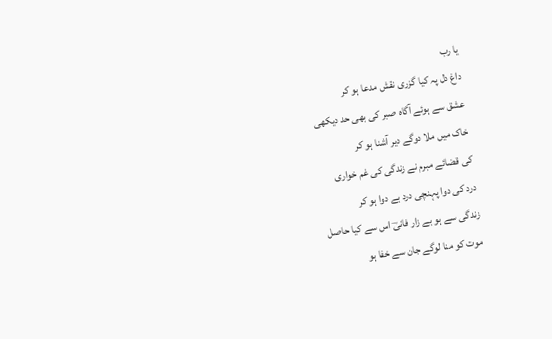یا رب
داغ دل پہ کیا گزری نقش مدعا ہو کر
عشق سے ہوئے آگاہ صبر کی بھی حد دیکھی
خاک میں ملا دوگے دیر آشنا ہو کر
کی قضائے مبرم نے زندگی کی غم خواری
درد کی دوا پہنچی درد بے دوا ہو کر
زندگی سے ہو بے زار فانیؔ اس سے کیا حاصل
موت کو منا لوگے جان سے خفا ہو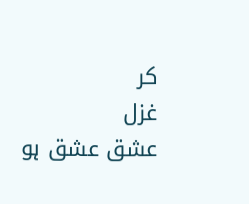کر
غزل
عشق عشق ہو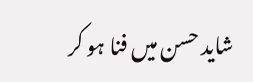شاید حسن میں فنا ہو کر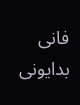فانی بدایونی